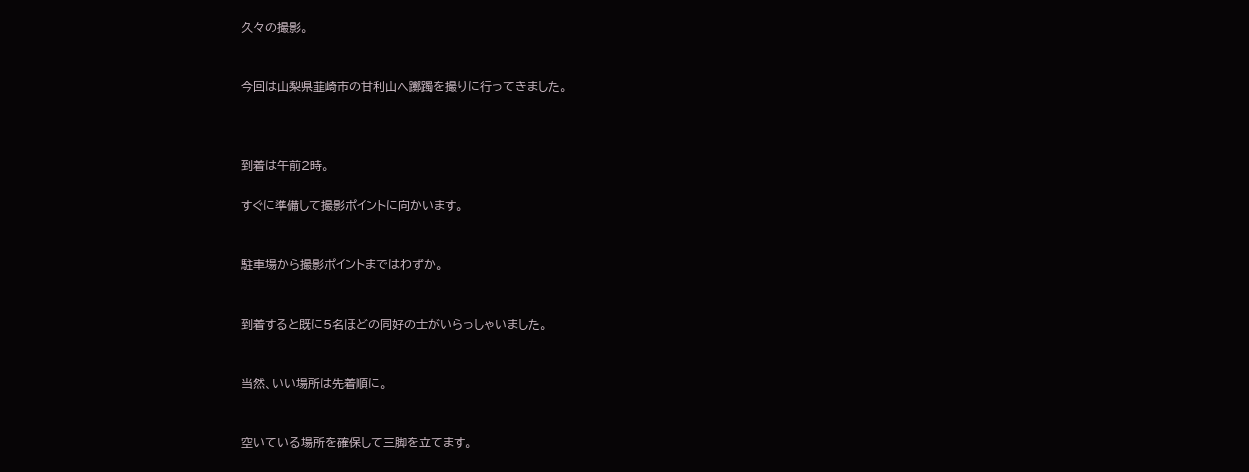久々の撮影。


今回は山梨県韮崎市の甘利山へ躑躅を撮りに行ってきました。



到着は午前2時。

すぐに準備して撮影ポイントに向かいます。


駐車場から撮影ポイントまではわずか。


到着すると既に5名ほどの同好の士がいらっしゃいました。


当然、いい場所は先着順に。


空いている場所を確保して三脚を立てます。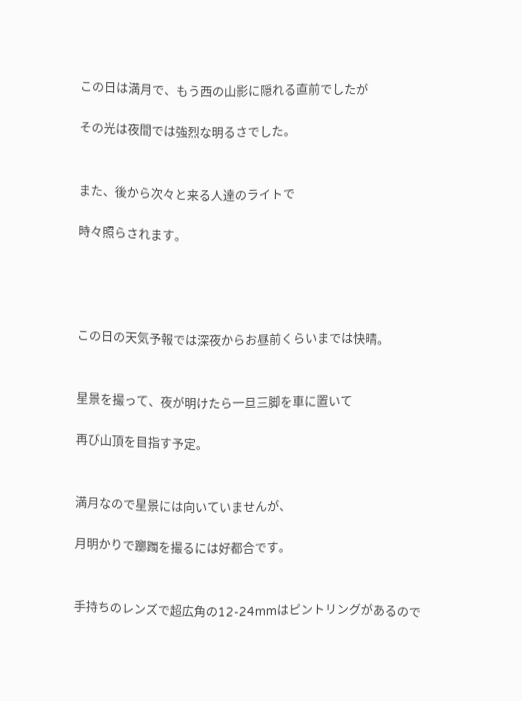この日は満月で、もう西の山影に隠れる直前でしたが

その光は夜間では強烈な明るさでした。


また、後から次々と来る人達のライトで

時々照らされます。




この日の天気予報では深夜からお昼前くらいまでは快晴。


星景を撮って、夜が明けたら一旦三脚を車に置いて

再び山頂を目指す予定。


満月なので星景には向いていませんが、

月明かりで躑躅を撮るには好都合です。


手持ちのレンズで超広角の12-24mmはピントリングがあるので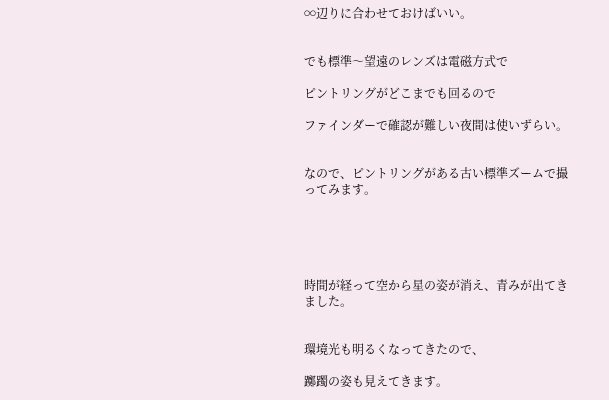∞辺りに合わせておけばいい。


でも標準〜望遠のレンズは電磁方式で

ピントリングがどこまでも回るので

ファインダーで確認が難しい夜間は使いずらい。


なので、ピントリングがある古い標準ズームで撮ってみます。





時間が経って空から星の姿が消え、青みが出てきました。


環境光も明るくなってきたので、

躑躅の姿も見えてきます。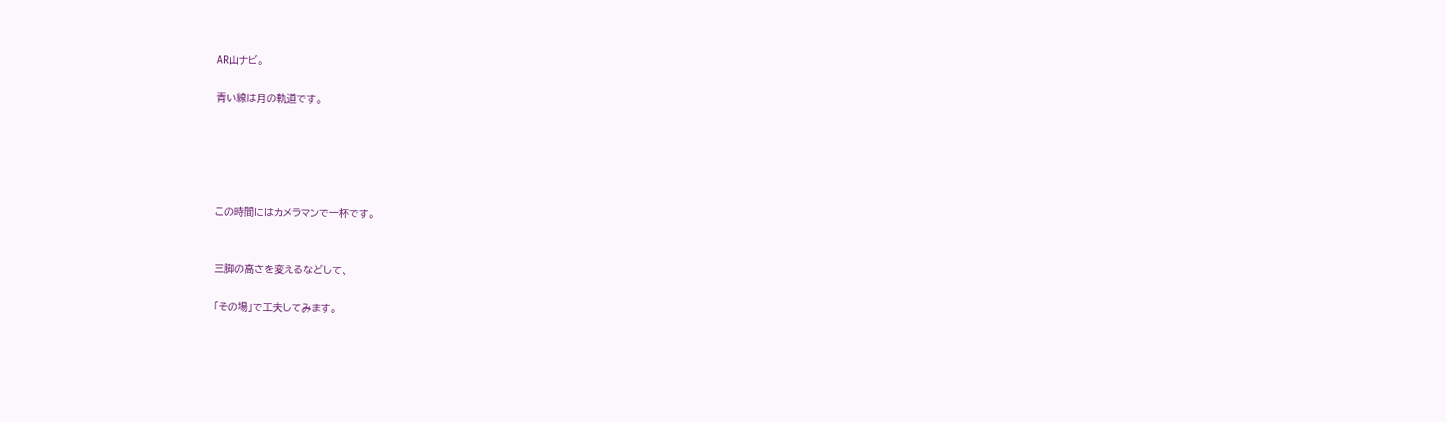AR山ナビ。

青い線は月の軌道です。





この時間にはカメラマンで一杯です。


三脚の高さを変えるなどして、

「その場」で工夫してみます。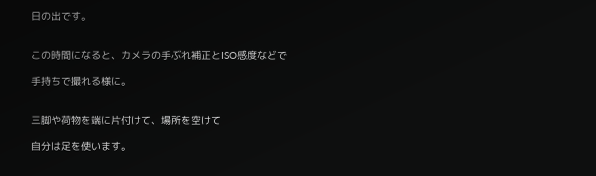日の出です。


この時間になると、カメラの手ぶれ補正とISO感度などで

手持ちで撮れる様に。


三脚や荷物を端に片付けて、場所を空けて

自分は足を使います。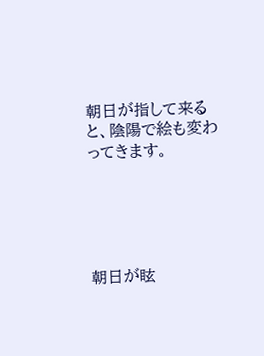朝日が指して来ると、陰陽で絵も変わってきます。





朝日が眩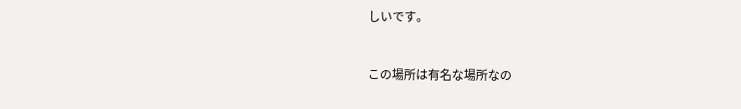しいです。


この場所は有名な場所なの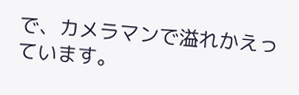で、カメラマンで溢れかえっています。